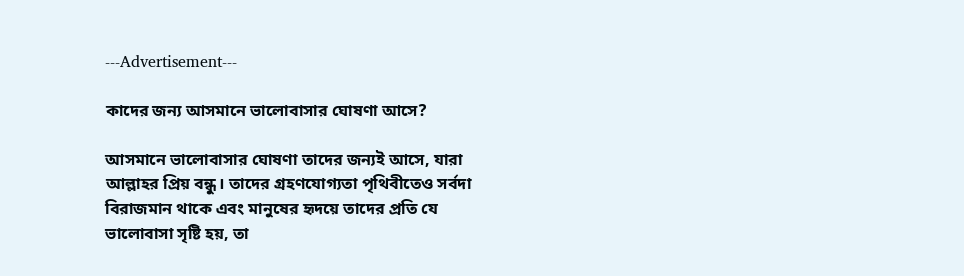---Advertisement---

কাদের জন্য আসমানে ভালোবাসার ঘোষণা আসে?

আসমানে ভালোবাসার ঘোষণা তাদের জন্যই আসে, যারা আল্লাহর প্রিয় বন্ধু। তাদের গ্রহণযোগ্যতা পৃথিবীতেও সর্বদা বিরাজমান থাকে এবং মানুষের হৃদয়ে তাদের প্রতি যে ভালোবাসা সৃষ্টি হয়, তা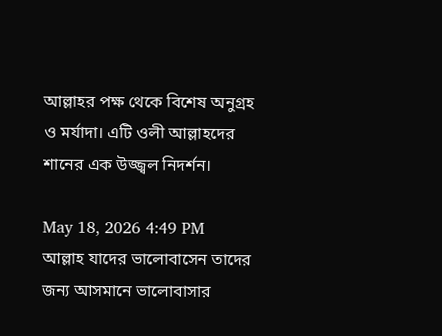আল্লাহর পক্ষ থেকে বিশেষ অনুগ্রহ ও মর্যাদা। এটি ওলী আল্লাহদের শানের এক উজ্জ্বল নিদর্শন।

May 18, 2026 4:49 PM
আল্লাহ যাদের ভালোবাসেন তাদের জন্য আসমানে ভালোবাসার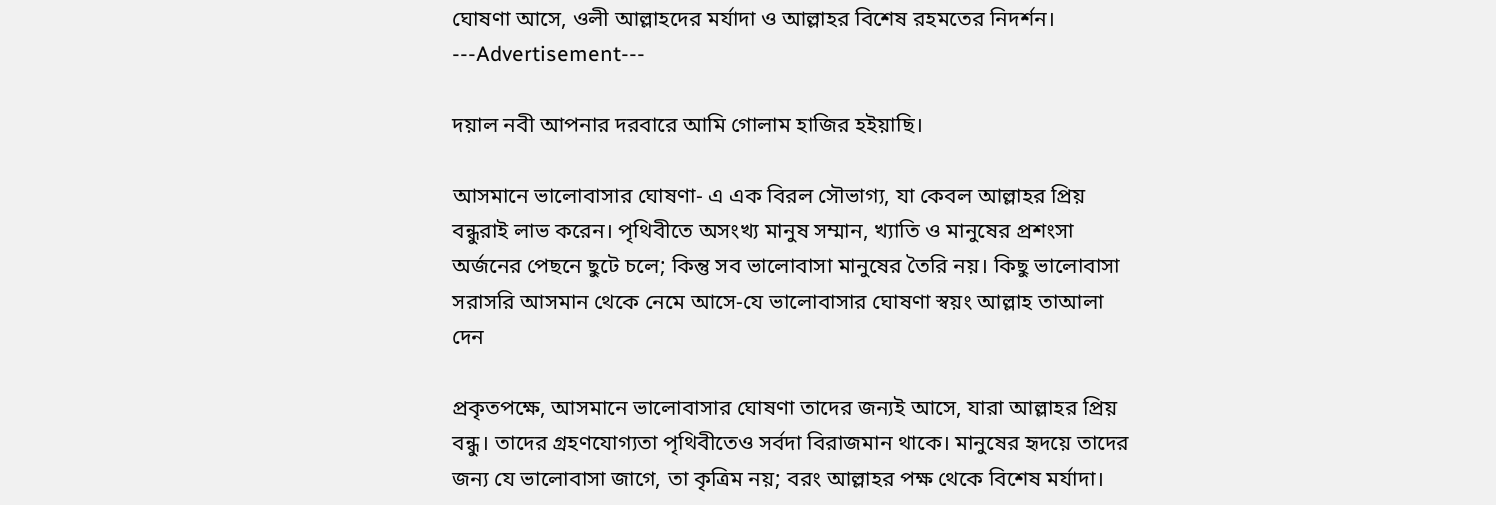ঘোষণা আসে, ওলী আল্লাহদের মর্যাদা ও আল্লাহর বিশেষ রহমতের নিদর্শন।
---Advertisement---

দয়াল নবী আপনার দরবারে আমি গোলাম হাজির হইয়াছি।

আসমানে ভালোবাসার ঘোষণা- এ এক বিরল সৌভাগ্য, যা কেবল আল্লাহর প্রিয় বন্ধুরাই লাভ করেন। পৃথিবীতে অসংখ্য মানুষ সম্মান, খ্যাতি ও মানুষের প্রশংসা অর্জনের পেছনে ছুটে চলে; কিন্তু সব ভালোবাসা মানুষের তৈরি নয়। কিছু ভালোবাসা সরাসরি আসমান থেকে নেমে আসে-যে ভালোবাসার ঘোষণা স্বয়ং আল্লাহ তাআলা দেন

প্রকৃতপক্ষে, আসমানে ভালোবাসার ঘোষণা তাদের জন্যই আসে, যারা আল্লাহর প্রিয় বন্ধু। তাদের গ্রহণযোগ্যতা পৃথিবীতেও সর্বদা বিরাজমান থাকে। মানুষের হৃদয়ে তাদের জন্য যে ভালোবাসা জাগে, তা কৃত্রিম নয়; বরং আল্লাহর পক্ষ থেকে বিশেষ মর্যাদা।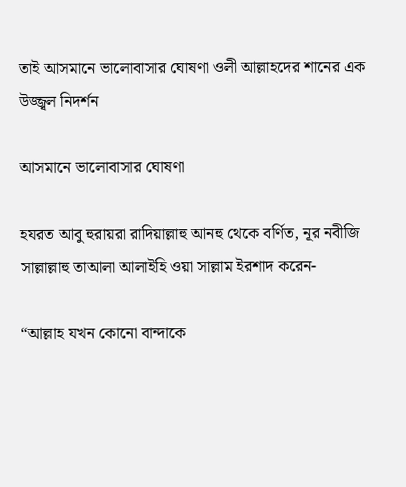তাই আসমানে ভালোবাসার ঘোষণা ওলী আল্লাহদের শানের এক উজ্জ্বল নিদর্শন

আসমানে ভালোবাসার ঘোষণা

হযরত আবু হুরায়রা রাদিয়াল্লাহু আনহু থেকে বর্ণিত, নূর নবীজি সাল্লাল্লাহু তাআলা আলাইহি ওয়া সাল্লাম ইরশাদ করেন-

“আল্লাহ যখন কোনো বান্দাকে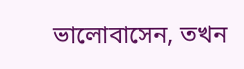ভালোবাসেন, তখন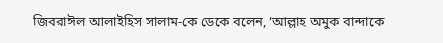জিবরাঈল আলাইহিস সালাম-কে ডেকে বলেন, ‘আল্লাহ অমুক বান্দাকে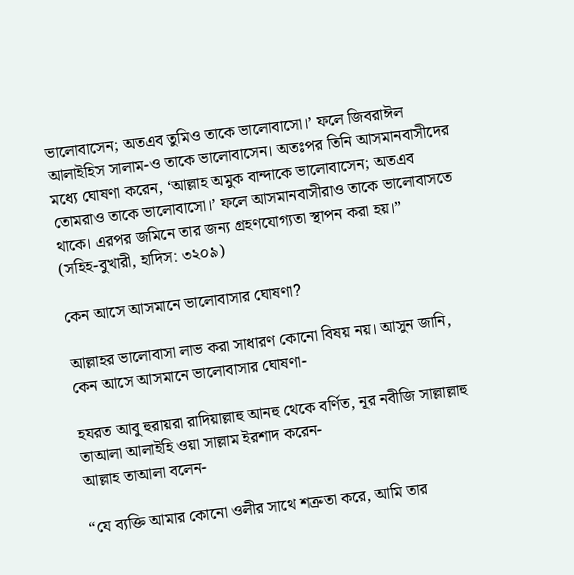ভালোবাসেন; অতএব তুমিও তাকে ভালোবাসো।’ ফলে জিবরাঈল আলাইহিস সালাম-ও তাকে ভালোবাসেন। অতঃপর তিনি আসমানবাসীদের মধ্যে ঘোষণা করেন, ‘আল্লাহ অমুক বান্দাকে ভালোবাসেন; অতএব তোমরাও তাকে ভালোবাসো।’ ফলে আসমানবাসীরাও তাকে ভালোবাসতে থাকে। এরপর জমিনে তার জন্য গ্রহণযোগ্যতা স্থাপন করা হয়।”
(সহিহ-বুখারী, হাদিস: ৩২০৯)

কেন আসে আসমানে ভালোবাসার ঘোষণা?

আল্লাহর ভালোবাসা লাভ করা সাধারণ কোনো বিষয় নয়। আসুন জানি, কেন আসে আসমানে ভালোবাসার ঘোষণা-

হযরত আবু হুরায়রা রাদিয়াল্লাহু আনহু থেকে বর্ণিত, নূর নবীজি সাল্লাল্লাহু তাআলা আলাইহি ওয়া সাল্লাম ইরশাদ করেন-
আল্লাহ তাআলা বলেন-

“যে ব্যক্তি আমার কোনো ওলীর সাথে শত্রুতা করে, আমি তার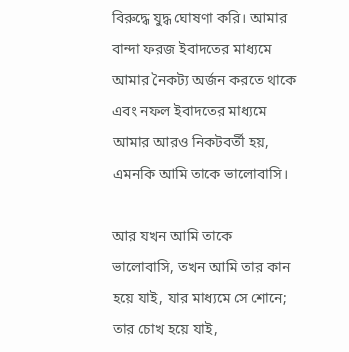বিরুদ্ধে যুদ্ধ ঘোষণা করি। আমার বান্দা ফরজ ইবাদতের মাধ্যমে আমার নৈকট্য অর্জন করতে থাকে এবং নফল ইবাদতের মাধ্যমে আমার আরও নিকটবর্তী হয়, এমনকি আমি তাকে ভালোবাসি।

আর যখন আমি তাকে ভালোবাসি, তখন আমি তার কান হয়ে যাই, যার মাধ্যমে সে শোনে; তার চোখ হয়ে যাই,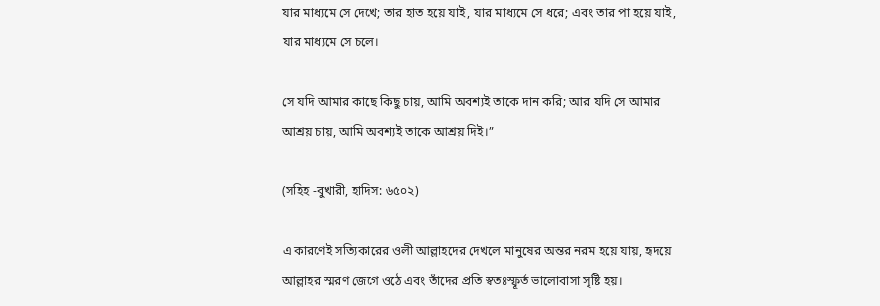যার মাধ্যমে সে দেখে; তার হাত হয়ে যাই, যার মাধ্যমে সে ধরে; এবং তার পা হয়ে যাই, যার মাধ্যমে সে চলে।

সে যদি আমার কাছে কিছু চায়, আমি অবশ্যই তাকে দান করি; আর যদি সে আমার আশ্রয় চায়, আমি অবশ্যই তাকে আশ্রয় দিই।”

(সহিহ -বুখারী, হাদিস: ৬৫০২)

এ কারণেই সত্যিকারের ওলী আল্লাহদের দেখলে মানুষের অন্তর নরম হয়ে যায়, হৃদয়ে আল্লাহর স্মরণ জেগে ওঠে এবং তাঁদের প্রতি স্বতঃস্ফূর্ত ভালোবাসা সৃষ্টি হয়।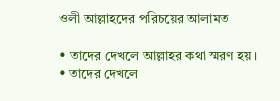ওলী আল্লাহদের পরিচয়ের আলামত

• তাদের দেখলে আল্লাহর কথা স্মরণ হয়।
• তাদের দেখলে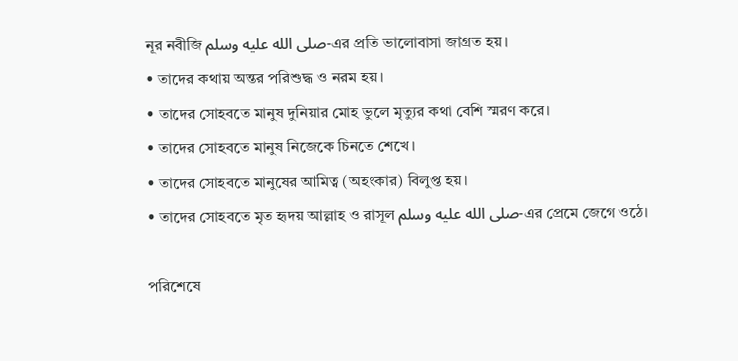নূর নবীজি صلى الله عليه وسلم-এর প্রতি ভালোবাসা জাগ্রত হয়।
• তাদের কথায় অন্তর পরিশুদ্ধ ও নরম হয়।
• তাদের সোহবতে মানুষ দুনিয়ার মোহ ভুলে মৃত্যুর কথা বেশি স্মরণ করে।
• তাদের সোহবতে মানুষ নিজেকে চিনতে শেখে।
• তাদের সোহবতে মানুষের আমিত্ব (অহংকার) বিলুপ্ত হয়।
• তাদের সোহবতে মৃত হৃদয় আল্লাহ ও রাসূল صلى الله عليه وسلم-এর প্রেমে জেগে ওঠে।

পরিশেষে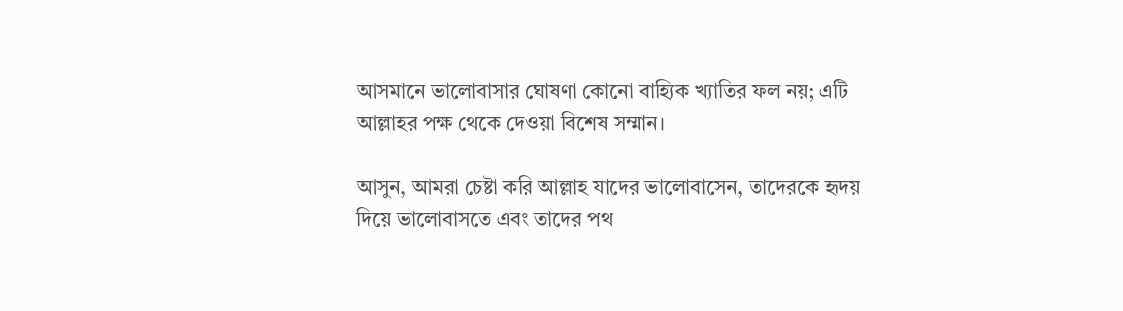আসমানে ভালোবাসার ঘোষণা কোনো বাহ্যিক খ্যাতির ফল নয়; এটি আল্লাহর পক্ষ থেকে দেওয়া বিশেষ সম্মান।

আসুন, আমরা চেষ্টা করি আল্লাহ যাদের ভালোবাসেন, তাদেরকে হৃদয় দিয়ে ভালোবাসতে এবং তাদের পথ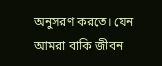অনুসরণ করতে। যেন আমরা বাকি জীবন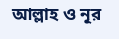আল্লাহ ও নূর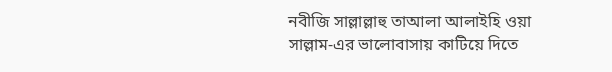নবীজি সাল্লাল্লাহু তাআলা আলাইহি ওয়া সাল্লাম-এর ভালোবাসায় কাটিয়ে দিতে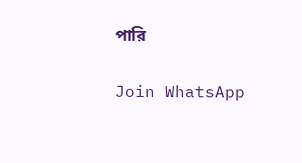পারি

Join WhatsApp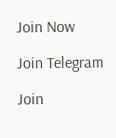Join Now

Join Telegram

Join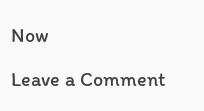Now

Leave a Comment